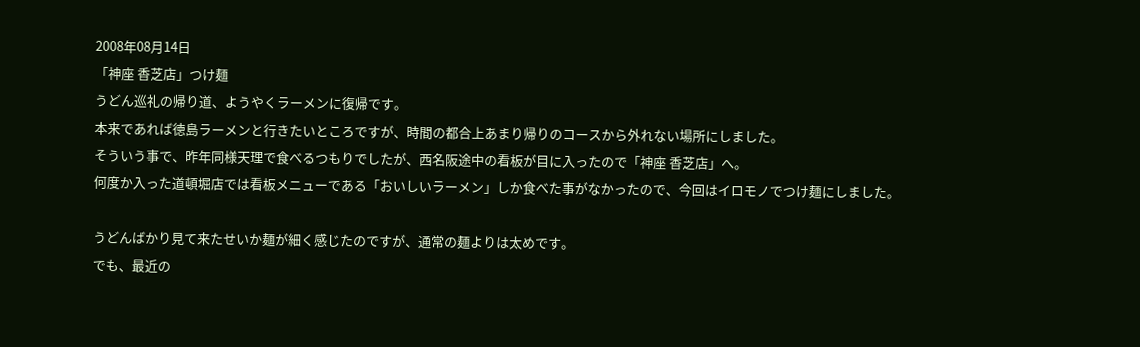2008年08月14日
「神座 香芝店」つけ麺
うどん巡礼の帰り道、ようやくラーメンに復帰です。
本来であれば徳島ラーメンと行きたいところですが、時間の都合上あまり帰りのコースから外れない場所にしました。
そういう事で、昨年同様天理で食べるつもりでしたが、西名阪途中の看板が目に入ったので「神座 香芝店」へ。
何度か入った道頓堀店では看板メニューである「おいしいラーメン」しか食べた事がなかったので、今回はイロモノでつけ麺にしました。

うどんばかり見て来たせいか麺が細く感じたのですが、通常の麺よりは太めです。
でも、最近の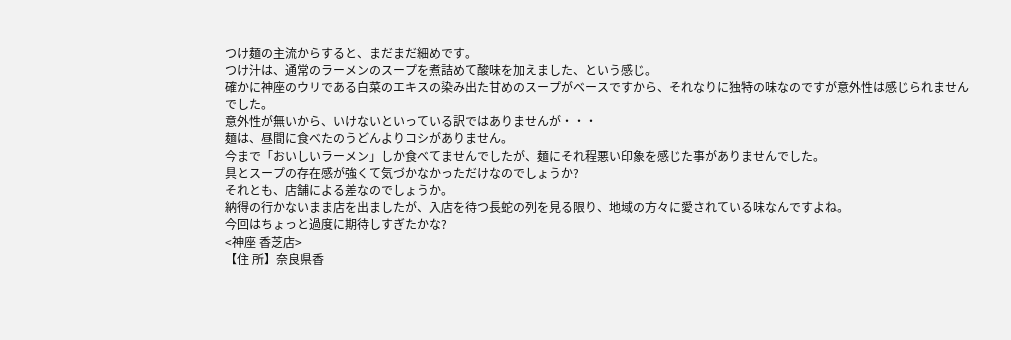つけ麺の主流からすると、まだまだ細めです。
つけ汁は、通常のラーメンのスープを煮詰めて酸味を加えました、という感じ。
確かに神座のウリである白菜のエキスの染み出た甘めのスープがベースですから、それなりに独特の味なのですが意外性は感じられませんでした。
意外性が無いから、いけないといっている訳ではありませんが・・・
麺は、昼間に食べたのうどんよりコシがありません。
今まで「おいしいラーメン」しか食べてませんでしたが、麺にそれ程悪い印象を感じた事がありませんでした。
具とスープの存在感が強くて気づかなかっただけなのでしょうか?
それとも、店舗による差なのでしょうか。
納得の行かないまま店を出ましたが、入店を待つ長蛇の列を見る限り、地域の方々に愛されている味なんですよね。
今回はちょっと過度に期待しすぎたかな?
<神座 香芝店>
【住 所】奈良県香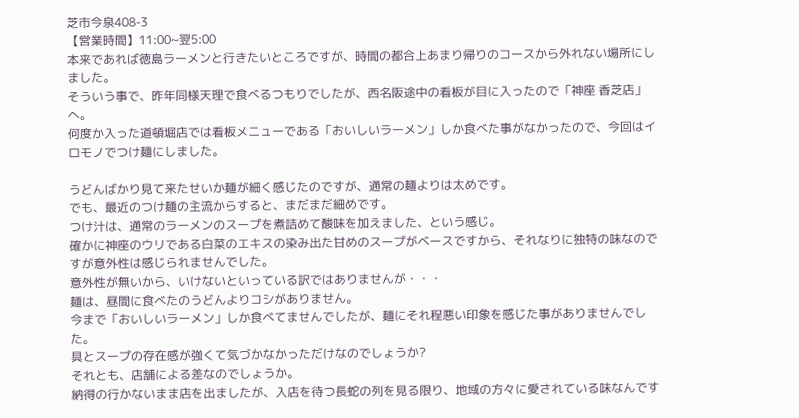芝市今泉408-3
【営業時間】11:00~翌5:00
本来であれば徳島ラーメンと行きたいところですが、時間の都合上あまり帰りのコースから外れない場所にしました。
そういう事で、昨年同様天理で食べるつもりでしたが、西名阪途中の看板が目に入ったので「神座 香芝店」へ。
何度か入った道頓堀店では看板メニューである「おいしいラーメン」しか食べた事がなかったので、今回はイロモノでつけ麺にしました。

うどんばかり見て来たせいか麺が細く感じたのですが、通常の麺よりは太めです。
でも、最近のつけ麺の主流からすると、まだまだ細めです。
つけ汁は、通常のラーメンのスープを煮詰めて酸味を加えました、という感じ。
確かに神座のウリである白菜のエキスの染み出た甘めのスープがベースですから、それなりに独特の味なのですが意外性は感じられませんでした。
意外性が無いから、いけないといっている訳ではありませんが・・・
麺は、昼間に食べたのうどんよりコシがありません。
今まで「おいしいラーメン」しか食べてませんでしたが、麺にそれ程悪い印象を感じた事がありませんでした。
具とスープの存在感が強くて気づかなかっただけなのでしょうか?
それとも、店舗による差なのでしょうか。
納得の行かないまま店を出ましたが、入店を待つ長蛇の列を見る限り、地域の方々に愛されている味なんです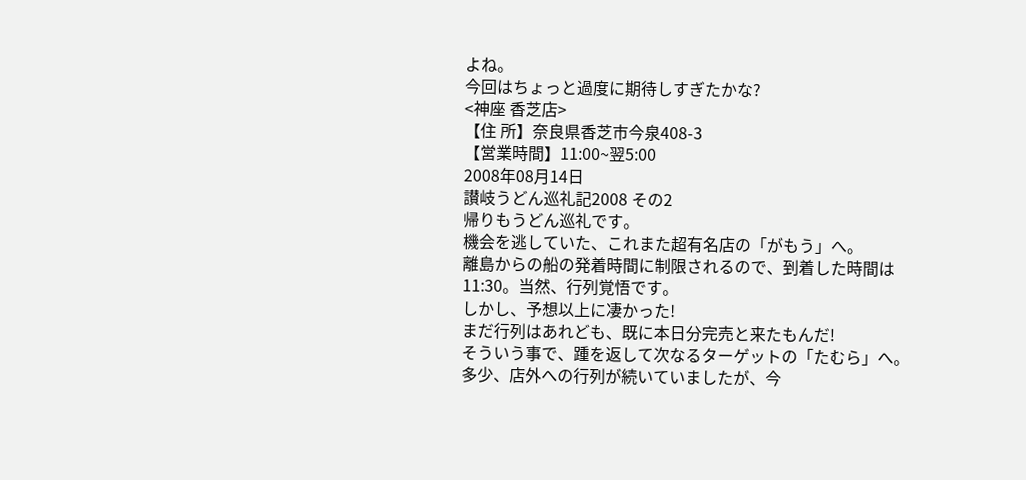よね。
今回はちょっと過度に期待しすぎたかな?
<神座 香芝店>
【住 所】奈良県香芝市今泉408-3
【営業時間】11:00~翌5:00
2008年08月14日
讃岐うどん巡礼記2008 その2
帰りもうどん巡礼です。
機会を逃していた、これまた超有名店の「がもう」へ。
離島からの船の発着時間に制限されるので、到着した時間は11:30。当然、行列覚悟です。
しかし、予想以上に凄かった!
まだ行列はあれども、既に本日分完売と来たもんだ!
そういう事で、踵を返して次なるターゲットの「たむら」へ。
多少、店外への行列が続いていましたが、今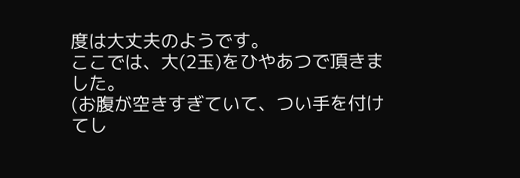度は大丈夫のようです。
ここでは、大(2玉)をひやあつで頂きました。
(お腹が空きすぎていて、つい手を付けてし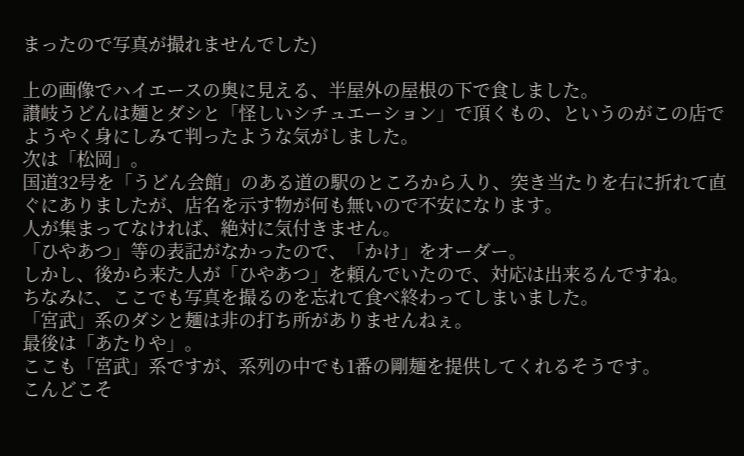まったので写真が撮れませんでした)

上の画像でハイエースの奥に見える、半屋外の屋根の下で食しました。
讃岐うどんは麺とダシと「怪しいシチュエーション」で頂くもの、というのがこの店でようやく身にしみて判ったような気がしました。
次は「松岡」。
国道32号を「うどん会館」のある道の駅のところから入り、突き当たりを右に折れて直ぐにありましたが、店名を示す物が何も無いので不安になります。
人が集まってなければ、絶対に気付きません。
「ひやあつ」等の表記がなかったので、「かけ」をオーダー。
しかし、後から来た人が「ひやあつ」を頼んでいたので、対応は出来るんですね。
ちなみに、ここでも写真を撮るのを忘れて食べ終わってしまいました。
「宮武」系のダシと麺は非の打ち所がありませんねぇ。
最後は「あたりや」。
ここも「宮武」系ですが、系列の中でも1番の剛麺を提供してくれるそうです。
こんどこそ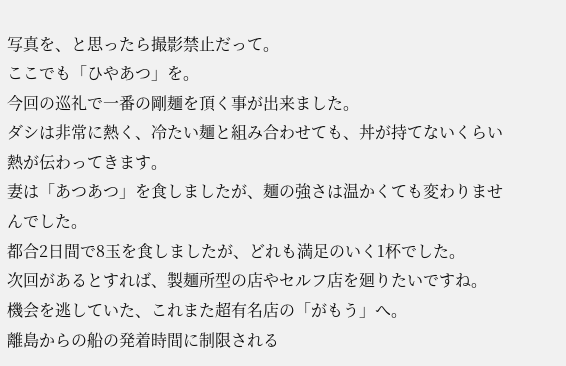写真を、と思ったら撮影禁止だって。
ここでも「ひやあつ」を。
今回の巡礼で一番の剛麺を頂く事が出来ました。
ダシは非常に熱く、冷たい麺と組み合わせても、丼が持てないくらい熱が伝わってきます。
妻は「あつあつ」を食しましたが、麺の強さは温かくても変わりませんでした。
都合2日間で8玉を食しましたが、どれも満足のいく1杯でした。
次回があるとすれば、製麺所型の店やセルフ店を廻りたいですね。
機会を逃していた、これまた超有名店の「がもう」へ。
離島からの船の発着時間に制限される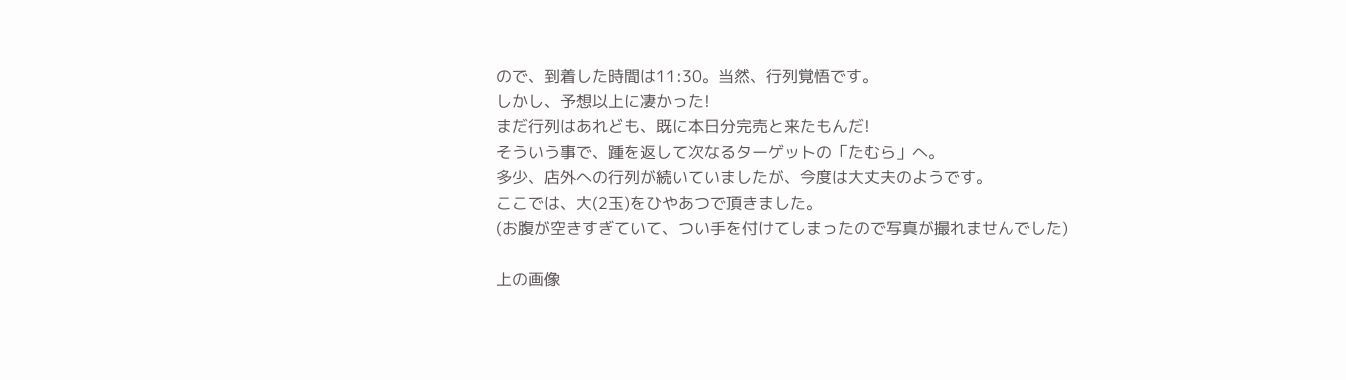ので、到着した時間は11:30。当然、行列覚悟です。
しかし、予想以上に凄かった!
まだ行列はあれども、既に本日分完売と来たもんだ!
そういう事で、踵を返して次なるターゲットの「たむら」へ。
多少、店外への行列が続いていましたが、今度は大丈夫のようです。
ここでは、大(2玉)をひやあつで頂きました。
(お腹が空きすぎていて、つい手を付けてしまったので写真が撮れませんでした)

上の画像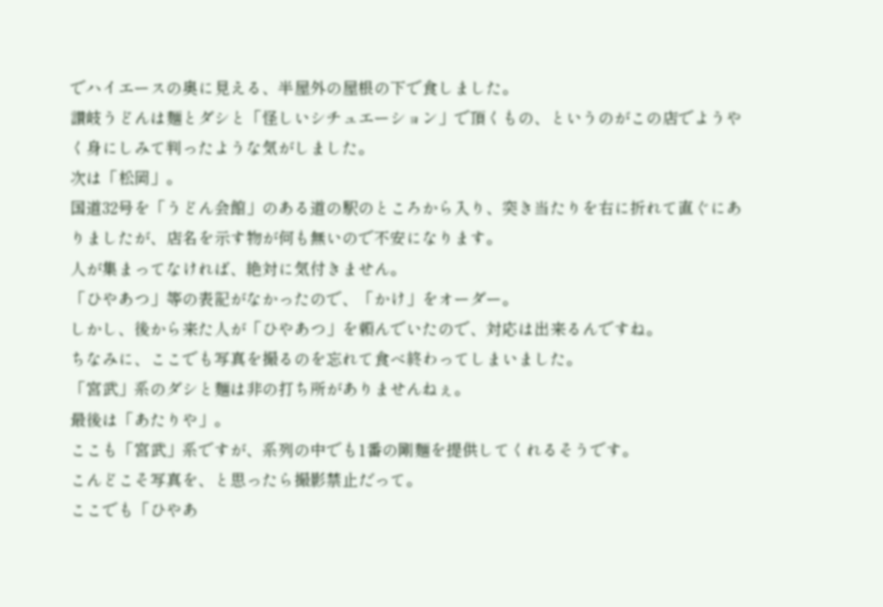でハイエースの奥に見える、半屋外の屋根の下で食しました。
讃岐うどんは麺とダシと「怪しいシチュエーション」で頂くもの、というのがこの店でようやく身にしみて判ったような気がしました。
次は「松岡」。
国道32号を「うどん会館」のある道の駅のところから入り、突き当たりを右に折れて直ぐにありましたが、店名を示す物が何も無いので不安になります。
人が集まってなければ、絶対に気付きません。
「ひやあつ」等の表記がなかったので、「かけ」をオーダー。
しかし、後から来た人が「ひやあつ」を頼んでいたので、対応は出来るんですね。
ちなみに、ここでも写真を撮るのを忘れて食べ終わってしまいました。
「宮武」系のダシと麺は非の打ち所がありませんねぇ。
最後は「あたりや」。
ここも「宮武」系ですが、系列の中でも1番の剛麺を提供してくれるそうです。
こんどこそ写真を、と思ったら撮影禁止だって。
ここでも「ひやあ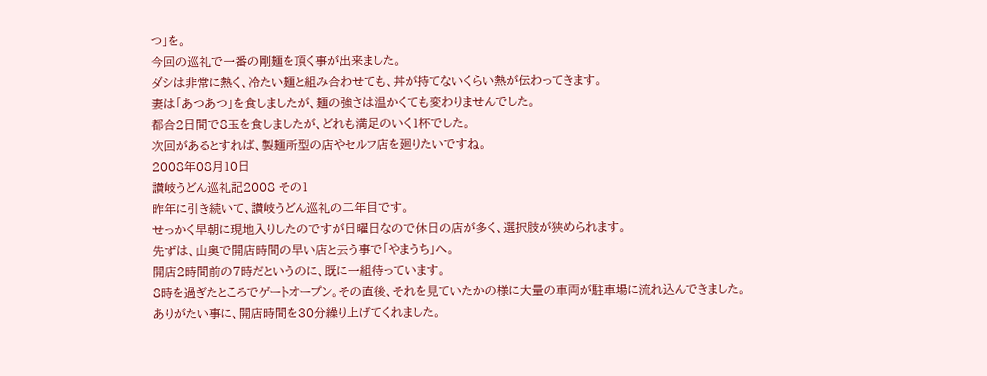つ」を。
今回の巡礼で一番の剛麺を頂く事が出来ました。
ダシは非常に熱く、冷たい麺と組み合わせても、丼が持てないくらい熱が伝わってきます。
妻は「あつあつ」を食しましたが、麺の強さは温かくても変わりませんでした。
都合2日間で8玉を食しましたが、どれも満足のいく1杯でした。
次回があるとすれば、製麺所型の店やセルフ店を廻りたいですね。
2008年08月10日
讃岐うどん巡礼記2008 その1
昨年に引き続いて、讃岐うどん巡礼の二年目です。
せっかく早朝に現地入りしたのですが日曜日なので休日の店が多く、選択肢が狭められます。
先ずは、山奥で開店時間の早い店と云う事で「やまうち」へ。
開店2時間前の7時だというのに、既に一組待っています。
8時を過ぎたところでゲートオープン。その直後、それを見ていたかの様に大量の車両が駐車場に流れ込んできました。
ありがたい事に、開店時間を30分繰り上げてくれました。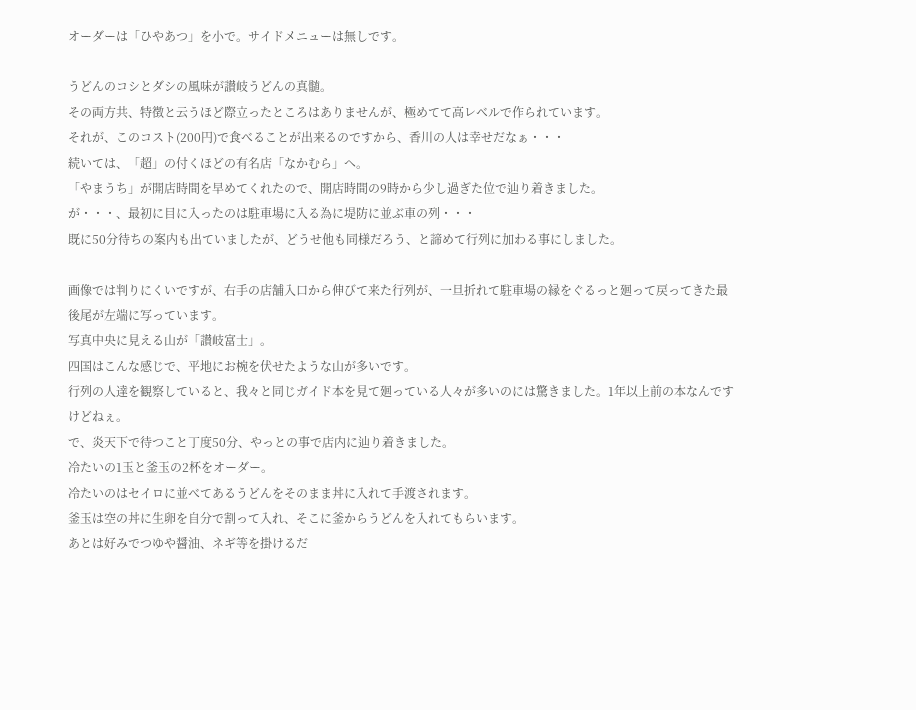オーダーは「ひやあつ」を小で。サイドメニューは無しです。

うどんのコシとダシの風味が讃岐うどんの真髄。
その両方共、特徴と云うほど際立ったところはありませんが、極めてて高レベルで作られています。
それが、このコスト(200円)で食べることが出来るのですから、香川の人は幸せだなぁ・・・
続いては、「超」の付くほどの有名店「なかむら」へ。
「やまうち」が開店時間を早めてくれたので、開店時間の9時から少し過ぎた位で辿り着きました。
が・・・、最初に目に入ったのは駐車場に入る為に堤防に並ぶ車の列・・・
既に50分待ちの案内も出ていましたが、どうせ他も同様だろう、と諦めて行列に加わる事にしました。

画像では判りにくいですが、右手の店舗入口から伸びて来た行列が、一旦折れて駐車場の縁をぐるっと廻って戻ってきた最後尾が左端に写っています。
写真中央に見える山が「讃岐富士」。
四国はこんな感じで、平地にお椀を伏せたような山が多いです。
行列の人達を観察していると、我々と同じガイド本を見て廻っている人々が多いのには驚きました。1年以上前の本なんですけどねぇ。
で、炎天下で待つこと丁度50分、やっとの事で店内に辿り着きました。
冷たいの1玉と釜玉の2杯をオーダー。
冷たいのはセイロに並べてあるうどんをそのまま丼に入れて手渡されます。
釜玉は空の丼に生卵を自分で割って入れ、そこに釜からうどんを入れてもらいます。
あとは好みでつゆや醤油、ネギ等を掛けるだ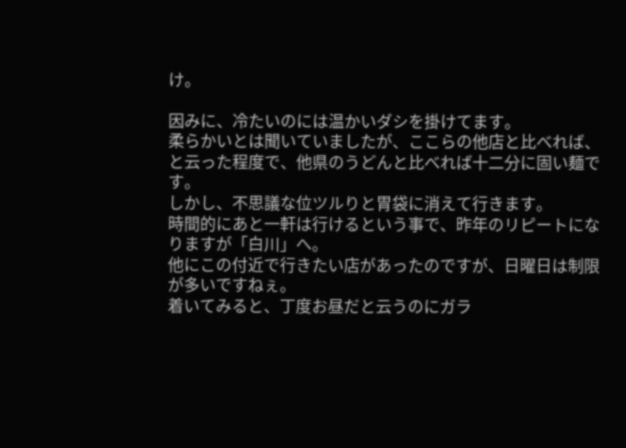け。

因みに、冷たいのには温かいダシを掛けてます。
柔らかいとは聞いていましたが、ここらの他店と比べれば、と云った程度で、他県のうどんと比べれば十二分に固い麺です。
しかし、不思議な位ツルりと胃袋に消えて行きます。
時間的にあと一軒は行けるという事で、昨年のリピートになりますが「白川」へ。
他にこの付近で行きたい店があったのですが、日曜日は制限が多いですねぇ。
着いてみると、丁度お昼だと云うのにガラ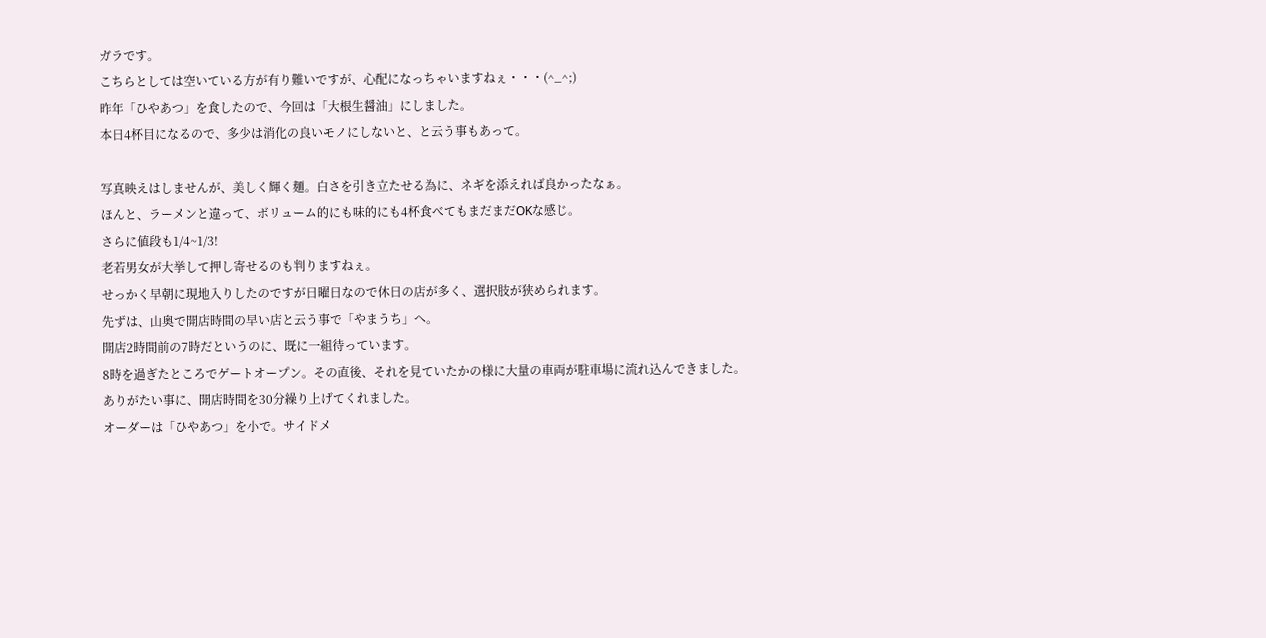ガラです。
こちらとしては空いている方が有り難いですが、心配になっちゃいますねぇ・・・(^_^;)
昨年「ひやあつ」を食したので、今回は「大根生醤油」にしました。
本日4杯目になるので、多少は消化の良いモノにしないと、と云う事もあって。

写真映えはしませんが、美しく輝く麺。白さを引き立たせる為に、ネギを添えれば良かったなぁ。
ほんと、ラーメンと違って、ボリューム的にも味的にも4杯食べてもまだまだOKな感じ。
さらに値段も1/4~1/3!
老若男女が大挙して押し寄せるのも判りますねぇ。
せっかく早朝に現地入りしたのですが日曜日なので休日の店が多く、選択肢が狭められます。
先ずは、山奥で開店時間の早い店と云う事で「やまうち」へ。
開店2時間前の7時だというのに、既に一組待っています。
8時を過ぎたところでゲートオープン。その直後、それを見ていたかの様に大量の車両が駐車場に流れ込んできました。
ありがたい事に、開店時間を30分繰り上げてくれました。
オーダーは「ひやあつ」を小で。サイドメ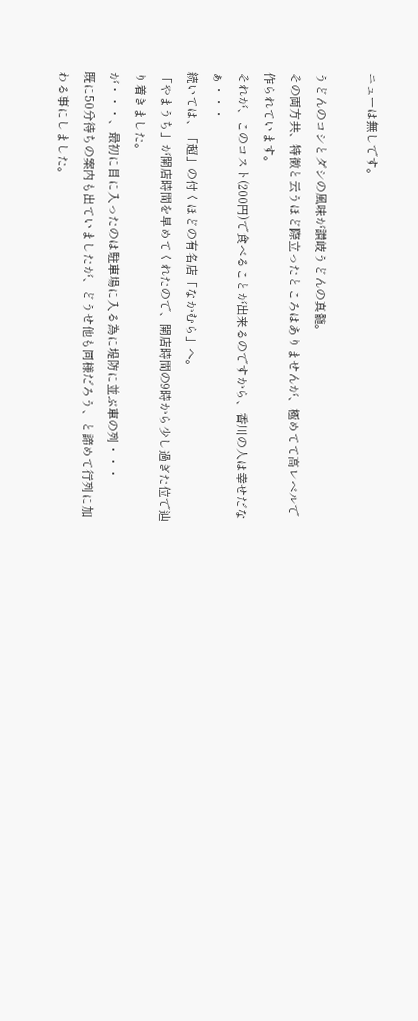ニューは無しです。

うどんのコシとダシの風味が讃岐うどんの真髄。
その両方共、特徴と云うほど際立ったところはありませんが、極めてて高レベルで作られています。
それが、このコスト(200円)で食べることが出来るのですから、香川の人は幸せだなぁ・・・
続いては、「超」の付くほどの有名店「なかむら」へ。
「やまうち」が開店時間を早めてくれたので、開店時間の9時から少し過ぎた位で辿り着きました。
が・・・、最初に目に入ったのは駐車場に入る為に堤防に並ぶ車の列・・・
既に50分待ちの案内も出ていましたが、どうせ他も同様だろう、と諦めて行列に加わる事にしました。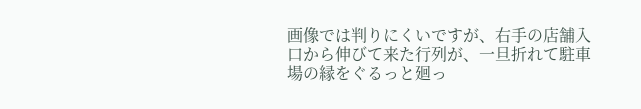画像では判りにくいですが、右手の店舗入口から伸びて来た行列が、一旦折れて駐車場の縁をぐるっと廻っ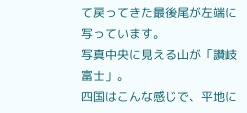て戻ってきた最後尾が左端に写っています。
写真中央に見える山が「讃岐富士」。
四国はこんな感じで、平地に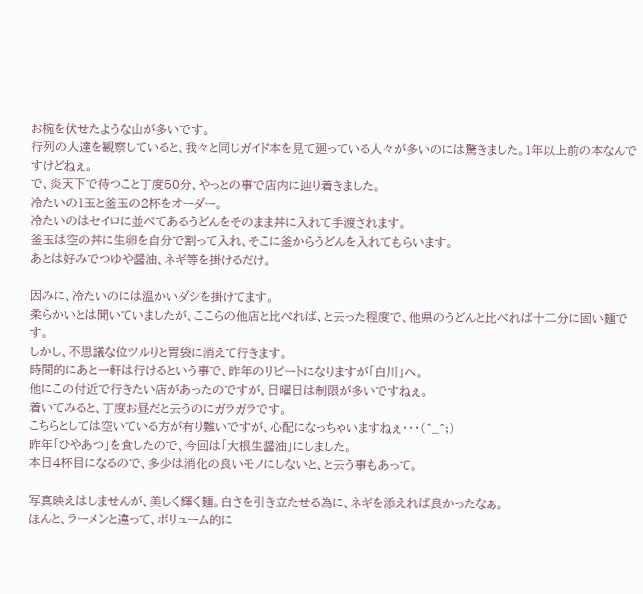お椀を伏せたような山が多いです。
行列の人達を観察していると、我々と同じガイド本を見て廻っている人々が多いのには驚きました。1年以上前の本なんですけどねぇ。
で、炎天下で待つこと丁度50分、やっとの事で店内に辿り着きました。
冷たいの1玉と釜玉の2杯をオーダー。
冷たいのはセイロに並べてあるうどんをそのまま丼に入れて手渡されます。
釜玉は空の丼に生卵を自分で割って入れ、そこに釜からうどんを入れてもらいます。
あとは好みでつゆや醤油、ネギ等を掛けるだけ。

因みに、冷たいのには温かいダシを掛けてます。
柔らかいとは聞いていましたが、ここらの他店と比べれば、と云った程度で、他県のうどんと比べれば十二分に固い麺です。
しかし、不思議な位ツルりと胃袋に消えて行きます。
時間的にあと一軒は行けるという事で、昨年のリピートになりますが「白川」へ。
他にこの付近で行きたい店があったのですが、日曜日は制限が多いですねぇ。
着いてみると、丁度お昼だと云うのにガラガラです。
こちらとしては空いている方が有り難いですが、心配になっちゃいますねぇ・・・(^_^;)
昨年「ひやあつ」を食したので、今回は「大根生醤油」にしました。
本日4杯目になるので、多少は消化の良いモノにしないと、と云う事もあって。

写真映えはしませんが、美しく輝く麺。白さを引き立たせる為に、ネギを添えれば良かったなぁ。
ほんと、ラーメンと違って、ボリューム的に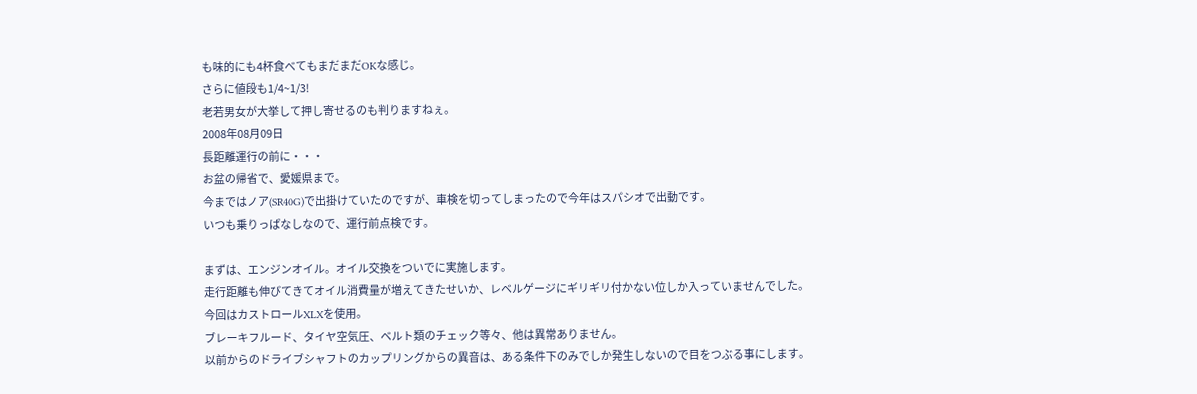も味的にも4杯食べてもまだまだOKな感じ。
さらに値段も1/4~1/3!
老若男女が大挙して押し寄せるのも判りますねぇ。
2008年08月09日
長距離運行の前に・・・
お盆の帰省で、愛媛県まで。
今まではノア(SR40G)で出掛けていたのですが、車検を切ってしまったので今年はスパシオで出動です。
いつも乗りっぱなしなので、運行前点検です。

まずは、エンジンオイル。オイル交換をついでに実施します。
走行距離も伸びてきてオイル消費量が増えてきたせいか、レベルゲージにギリギリ付かない位しか入っていませんでした。
今回はカストロールXLXを使用。
ブレーキフルード、タイヤ空気圧、ベルト類のチェック等々、他は異常ありません。
以前からのドライブシャフトのカップリングからの異音は、ある条件下のみでしか発生しないので目をつぶる事にします。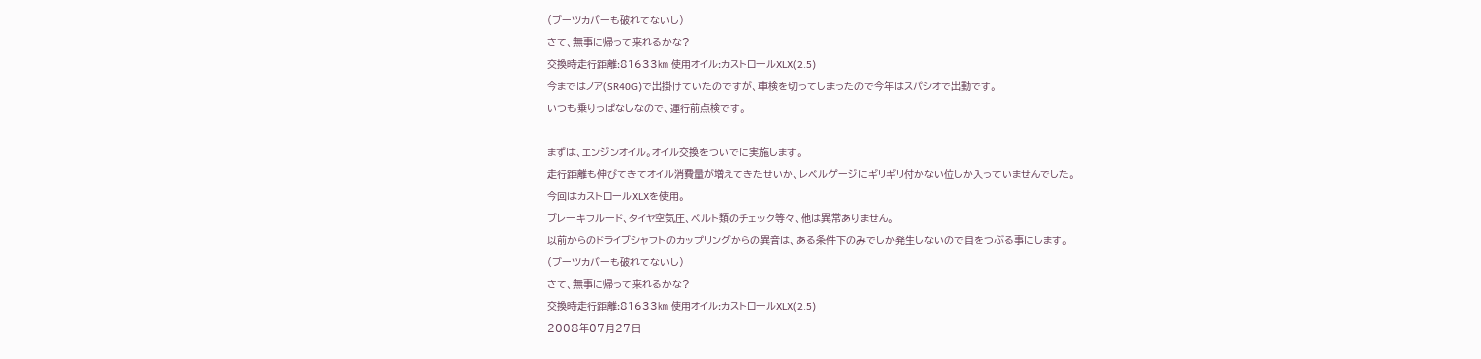(ブーツカバーも破れてないし)
さて、無事に帰って来れるかな?
交換時走行距離:81633㎞ 使用オイル:カストロールXLX(2.5)
今まではノア(SR40G)で出掛けていたのですが、車検を切ってしまったので今年はスパシオで出動です。
いつも乗りっぱなしなので、運行前点検です。

まずは、エンジンオイル。オイル交換をついでに実施します。
走行距離も伸びてきてオイル消費量が増えてきたせいか、レベルゲージにギリギリ付かない位しか入っていませんでした。
今回はカストロールXLXを使用。
ブレーキフルード、タイヤ空気圧、ベルト類のチェック等々、他は異常ありません。
以前からのドライブシャフトのカップリングからの異音は、ある条件下のみでしか発生しないので目をつぶる事にします。
(ブーツカバーも破れてないし)
さて、無事に帰って来れるかな?
交換時走行距離:81633㎞ 使用オイル:カストロールXLX(2.5)
2008年07月27日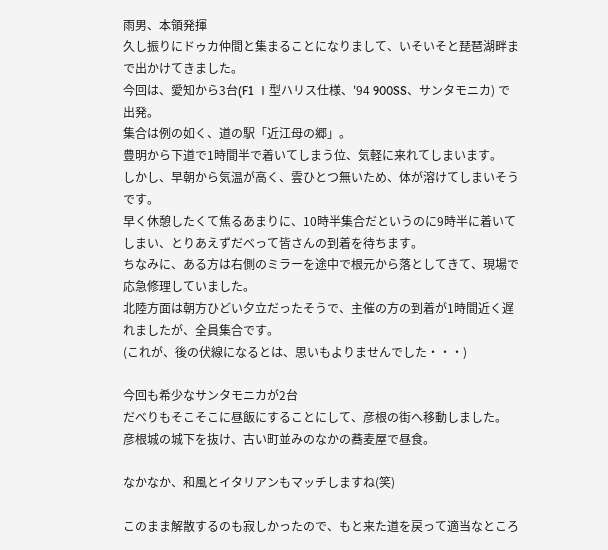雨男、本領発揮
久し振りにドゥカ仲間と集まることになりまして、いそいそと琵琶湖畔まで出かけてきました。
今回は、愛知から3台(F1 Ⅰ型ハリス仕様、'94 900SS、サンタモニカ) で出発。
集合は例の如く、道の駅「近江母の郷」。
豊明から下道で1時間半で着いてしまう位、気軽に来れてしまいます。
しかし、早朝から気温が高く、雲ひとつ無いため、体が溶けてしまいそうです。
早く休憩したくて焦るあまりに、10時半集合だというのに9時半に着いてしまい、とりあえずだべって皆さんの到着を待ちます。
ちなみに、ある方は右側のミラーを途中で根元から落としてきて、現場で応急修理していました。
北陸方面は朝方ひどい夕立だったそうで、主催の方の到着が1時間近く遅れましたが、全員集合です。
(これが、後の伏線になるとは、思いもよりませんでした・・・)

今回も希少なサンタモニカが2台
だべりもそこそこに昼飯にすることにして、彦根の街へ移動しました。
彦根城の城下を抜け、古い町並みのなかの蕎麦屋で昼食。

なかなか、和風とイタリアンもマッチしますね(笑)

このまま解散するのも寂しかったので、もと来た道を戻って適当なところ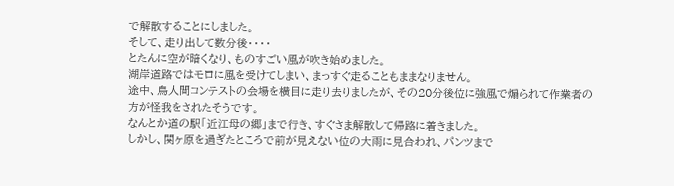で解散することにしました。
そして、走り出して数分後・・・・
とたんに空が暗くなり、ものすごい風が吹き始めました。
湖岸道路ではモロに風を受けてしまい、まっすぐ走ることもままなりません。
途中、鳥人間コンテストの会場を横目に走り去りましたが、その20分後位に強風で煽られて作業者の方が怪我をされたそうです。
なんとか道の駅「近江母の郷」まで行き、すぐさま解散して帰路に着きました。
しかし、関ヶ原を過ぎたところで前が見えない位の大雨に見合われ、パンツまで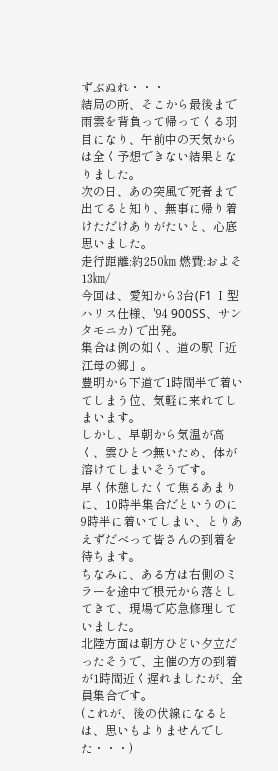ずぶぬれ・・・
結局の所、そこから最後まで雨雲を背負って帰ってくる羽目になり、午前中の天気からは全く予想できない結果となりました。
次の日、あの突風で死者まで出てると知り、無事に帰り着けただけありがたいと、心底思いました。
走行距離:約250㎞ 燃費:およそ13㎞/
今回は、愛知から3台(F1 Ⅰ型ハリス仕様、'94 900SS、サンタモニカ) で出発。
集合は例の如く、道の駅「近江母の郷」。
豊明から下道で1時間半で着いてしまう位、気軽に来れてしまいます。
しかし、早朝から気温が高く、雲ひとつ無いため、体が溶けてしまいそうです。
早く休憩したくて焦るあまりに、10時半集合だというのに9時半に着いてしまい、とりあえずだべって皆さんの到着を待ちます。
ちなみに、ある方は右側のミラーを途中で根元から落としてきて、現場で応急修理していました。
北陸方面は朝方ひどい夕立だったそうで、主催の方の到着が1時間近く遅れましたが、全員集合です。
(これが、後の伏線になるとは、思いもよりませんでした・・・)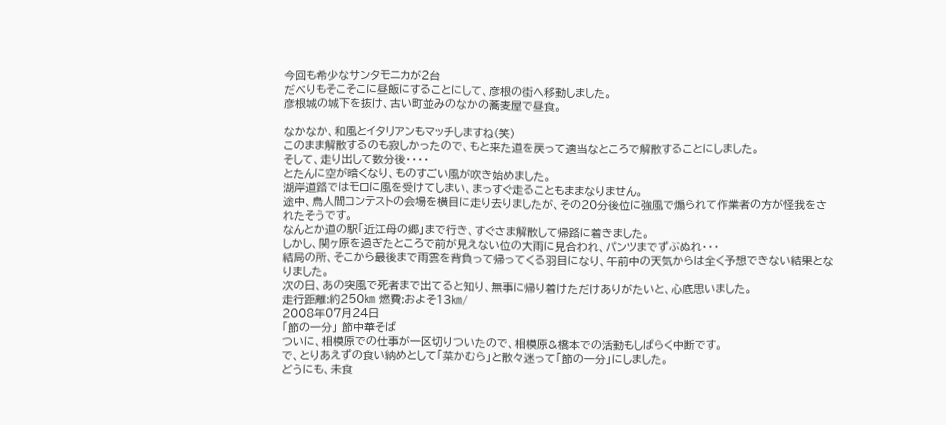今回も希少なサンタモニカが2台
だべりもそこそこに昼飯にすることにして、彦根の街へ移動しました。
彦根城の城下を抜け、古い町並みのなかの蕎麦屋で昼食。

なかなか、和風とイタリアンもマッチしますね(笑)
このまま解散するのも寂しかったので、もと来た道を戻って適当なところで解散することにしました。
そして、走り出して数分後・・・・
とたんに空が暗くなり、ものすごい風が吹き始めました。
湖岸道路ではモロに風を受けてしまい、まっすぐ走ることもままなりません。
途中、鳥人間コンテストの会場を横目に走り去りましたが、その20分後位に強風で煽られて作業者の方が怪我をされたそうです。
なんとか道の駅「近江母の郷」まで行き、すぐさま解散して帰路に着きました。
しかし、関ヶ原を過ぎたところで前が見えない位の大雨に見合われ、パンツまでずぶぬれ・・・
結局の所、そこから最後まで雨雲を背負って帰ってくる羽目になり、午前中の天気からは全く予想できない結果となりました。
次の日、あの突風で死者まで出てると知り、無事に帰り着けただけありがたいと、心底思いました。
走行距離:約250㎞ 燃費:およそ13㎞/
2008年07月24日
「節の一分」 節中華そば
ついに、相模原での仕事が一区切りついたので、相模原&橋本での活動もしばらく中断です。
で、とりあえずの食い納めとして「菜かむら」と散々迷って「節の一分」にしました。
どうにも、未食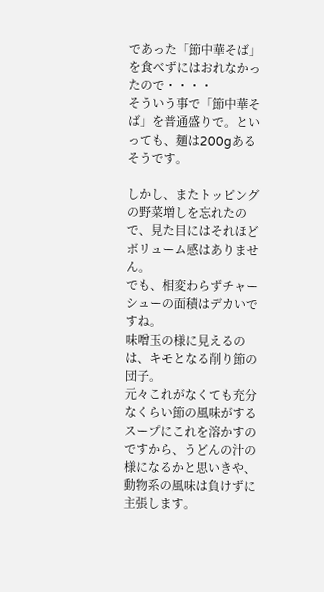であった「節中華そば」を食べずにはおれなかったので・・・・
そういう事で「節中華そば」を普通盛りで。といっても、麺は200gあるそうです。

しかし、またトッピングの野菜増しを忘れたので、見た目にはそれほどボリューム感はありません。
でも、相変わらずチャーシューの面積はデカいですね。
味噌玉の様に見えるのは、キモとなる削り節の団子。
元々これがなくても充分なくらい節の風味がするスープにこれを溶かすのですから、うどんの汁の様になるかと思いきや、動物系の風味は負けずに主張します。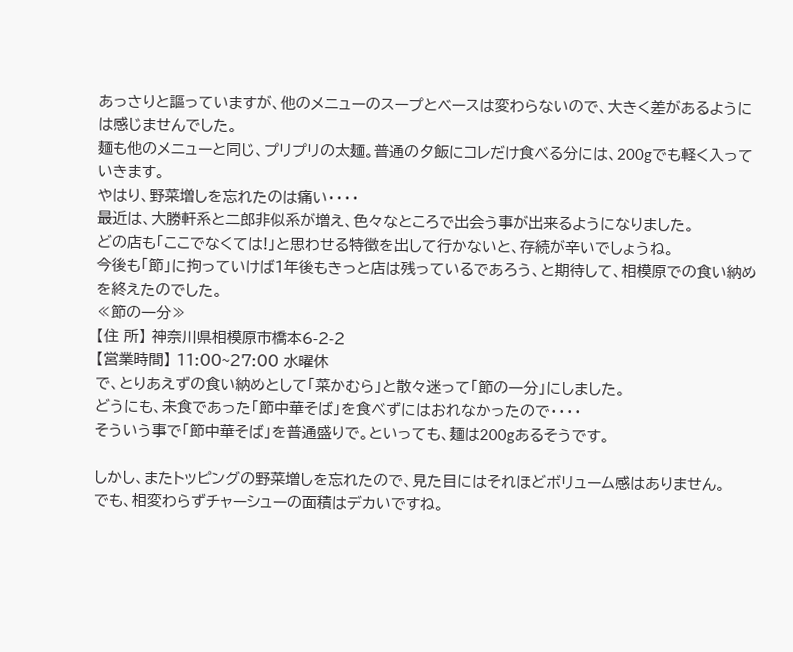あっさりと謳っていますが、他のメニューのスープとベースは変わらないので、大きく差があるようには感じませんでした。
麺も他のメニューと同じ、プリプリの太麺。普通の夕飯にコレだけ食べる分には、200gでも軽く入っていきます。
やはり、野菜増しを忘れたのは痛い・・・・
最近は、大勝軒系と二郎非似系が増え、色々なところで出会う事が出来るようになりました。
どの店も「ここでなくては!」と思わせる特徴を出して行かないと、存続が辛いでしょうね。
今後も「節」に拘っていけば1年後もきっと店は残っているであろう、と期待して、相模原での食い納めを終えたのでした。
≪節の一分≫
【住 所】 神奈川県相模原市橋本6-2-2
【営業時間】 11:00~27:00 水曜休
で、とりあえずの食い納めとして「菜かむら」と散々迷って「節の一分」にしました。
どうにも、未食であった「節中華そば」を食べずにはおれなかったので・・・・
そういう事で「節中華そば」を普通盛りで。といっても、麺は200gあるそうです。

しかし、またトッピングの野菜増しを忘れたので、見た目にはそれほどボリューム感はありません。
でも、相変わらずチャーシューの面積はデカいですね。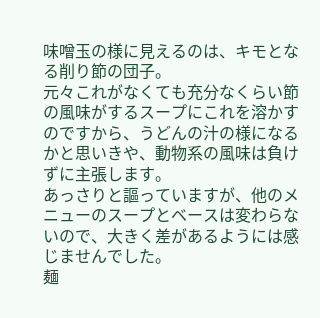味噌玉の様に見えるのは、キモとなる削り節の団子。
元々これがなくても充分なくらい節の風味がするスープにこれを溶かすのですから、うどんの汁の様になるかと思いきや、動物系の風味は負けずに主張します。
あっさりと謳っていますが、他のメニューのスープとベースは変わらないので、大きく差があるようには感じませんでした。
麺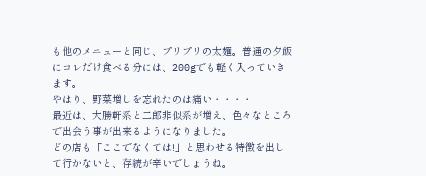も他のメニューと同じ、プリプリの太麺。普通の夕飯にコレだけ食べる分には、200gでも軽く入っていきます。
やはり、野菜増しを忘れたのは痛い・・・・
最近は、大勝軒系と二郎非似系が増え、色々なところで出会う事が出来るようになりました。
どの店も「ここでなくては!」と思わせる特徴を出して行かないと、存続が辛いでしょうね。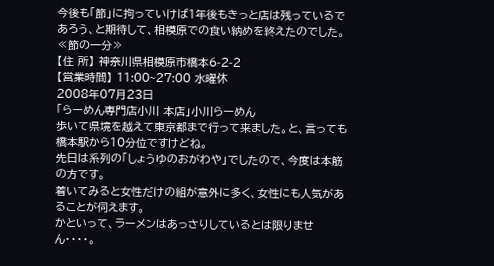今後も「節」に拘っていけば1年後もきっと店は残っているであろう、と期待して、相模原での食い納めを終えたのでした。
≪節の一分≫
【住 所】 神奈川県相模原市橋本6-2-2
【営業時間】 11:00~27:00 水曜休
2008年07月23日
「らーめん専門店小川 本店」小川らーめん
歩いて県境を越えて東京都まで行って来ました。と、言っても橋本駅から10分位ですけどね。
先日は系列の「しょうゆのおがわや」でしたので、今度は本筋の方です。
着いてみると女性だけの組が意外に多く、女性にも人気があることが伺えます。
かといって、ラーメンはあっさりしているとは限りません・・・・。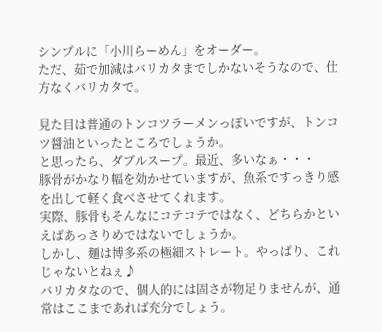シンプルに「小川らーめん」をオーダー。
ただ、茹で加減はバリカタまでしかないそうなので、仕方なくバリカタで。

見た目は普通のトンコツラーメンっぽいですが、トンコツ醤油といったところでしょうか。
と思ったら、ダブルスープ。最近、多いなぁ・・・
豚骨がかなり幅を効かせていますが、魚系ですっきり感を出して軽く食べさせてくれます。
実際、豚骨もそんなにコテコテではなく、どちらかといえばあっさりめではないでしょうか。
しかし、麺は博多系の極細ストレート。やっぱり、これじゃないとねぇ♪
バリカタなので、個人的には固さが物足りませんが、通常はここまであれば充分でしょう。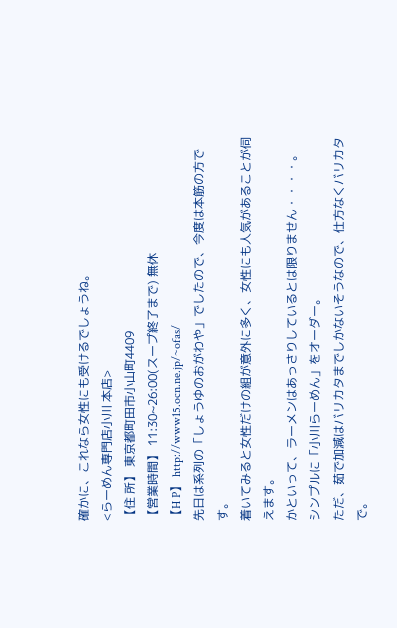確かに、これなら女性にも受けるでしょうね。
<らーめん専門店小川 本店>
【住 所】 東京都町田市小山町4409
【営業時間】 11:30~26:00(スープ終了まで) 無休
【H P】 http://www15.ocn.ne.jp/~ofas/
先日は系列の「しょうゆのおがわや」でしたので、今度は本筋の方です。
着いてみると女性だけの組が意外に多く、女性にも人気があることが伺えます。
かといって、ラーメンはあっさりしているとは限りません・・・・。
シンプルに「小川らーめん」をオーダー。
ただ、茹で加減はバリカタまでしかないそうなので、仕方なくバリカタで。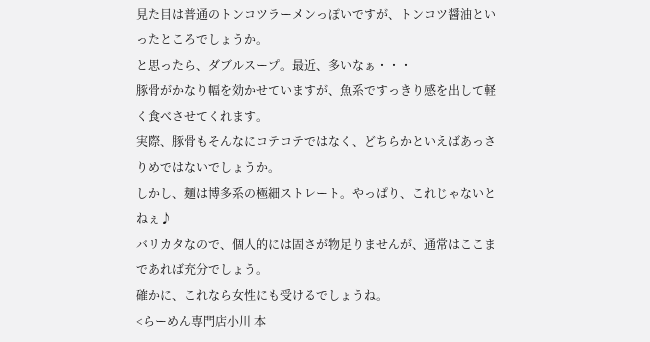見た目は普通のトンコツラーメンっぽいですが、トンコツ醤油といったところでしょうか。
と思ったら、ダブルスープ。最近、多いなぁ・・・
豚骨がかなり幅を効かせていますが、魚系ですっきり感を出して軽く食べさせてくれます。
実際、豚骨もそんなにコテコテではなく、どちらかといえばあっさりめではないでしょうか。
しかし、麺は博多系の極細ストレート。やっぱり、これじゃないとねぇ♪
バリカタなので、個人的には固さが物足りませんが、通常はここまであれば充分でしょう。
確かに、これなら女性にも受けるでしょうね。
<らーめん専門店小川 本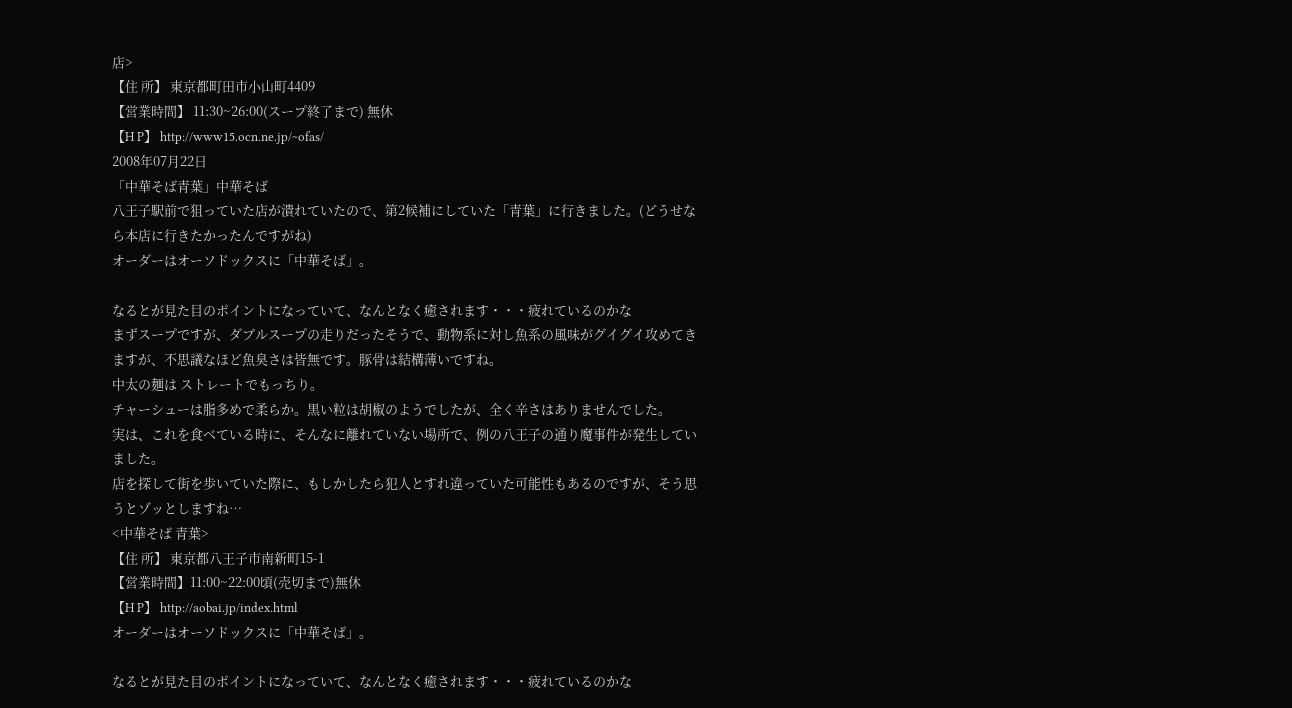店>
【住 所】 東京都町田市小山町4409
【営業時間】 11:30~26:00(スープ終了まで) 無休
【H P】 http://www15.ocn.ne.jp/~ofas/
2008年07月22日
「中華そば青葉」中華そば
八王子駅前で狙っていた店が潰れていたので、第2候補にしていた「青葉」に行きました。(どうせなら本店に行きたかったんですがね)
オーダーはオーソドックスに「中華そば」。

なるとが見た目のポイントになっていて、なんとなく癒されます・・・疲れているのかな
まずスープですが、ダブルスープの走りだったそうで、動物系に対し魚系の風味がグイグイ攻めてきますが、不思議なほど魚臭さは皆無です。豚骨は結構薄いですね。
中太の麺は ストレートでもっちり。
チャーシューは脂多めで柔らか。黒い粒は胡椒のようでしたが、全く辛さはありませんでした。
実は、これを食べている時に、そんなに離れていない場所で、例の八王子の通り魔事件が発生していました。
店を探して街を歩いていた際に、もしかしたら犯人とすれ違っていた可能性もあるのですが、そう思うとゾッとしますね…
<中華そば 青葉>
【住 所】 東京都八王子市南新町15-1
【営業時間】11:00~22:00頃(売切まで)無休
【H P】 http://aobai.jp/index.html
オーダーはオーソドックスに「中華そば」。

なるとが見た目のポイントになっていて、なんとなく癒されます・・・疲れているのかな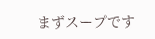まずスープです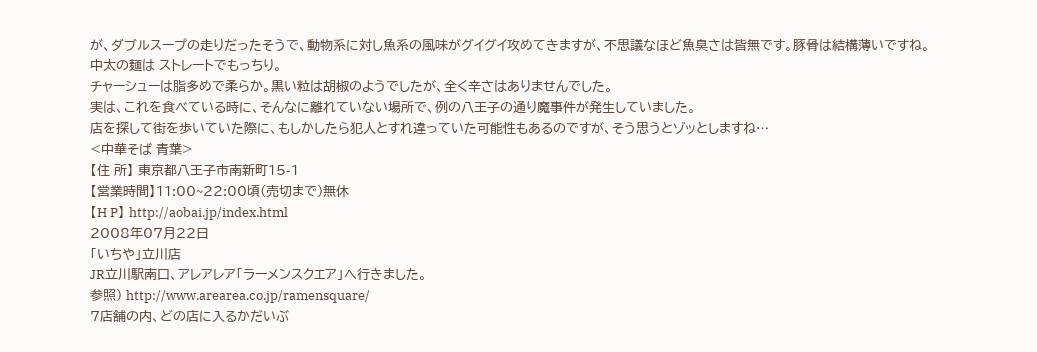が、ダブルスープの走りだったそうで、動物系に対し魚系の風味がグイグイ攻めてきますが、不思議なほど魚臭さは皆無です。豚骨は結構薄いですね。
中太の麺は ストレートでもっちり。
チャーシューは脂多めで柔らか。黒い粒は胡椒のようでしたが、全く辛さはありませんでした。
実は、これを食べている時に、そんなに離れていない場所で、例の八王子の通り魔事件が発生していました。
店を探して街を歩いていた際に、もしかしたら犯人とすれ違っていた可能性もあるのですが、そう思うとゾッとしますね…
<中華そば 青葉>
【住 所】 東京都八王子市南新町15-1
【営業時間】11:00~22:00頃(売切まで)無休
【H P】 http://aobai.jp/index.html
2008年07月22日
「いちや」立川店
JR立川駅南口、アレアレア「ラーメンスクエア」へ行きました。
参照) http://www.arearea.co.jp/ramensquare/
7店舗の内、どの店に入るかだいぶ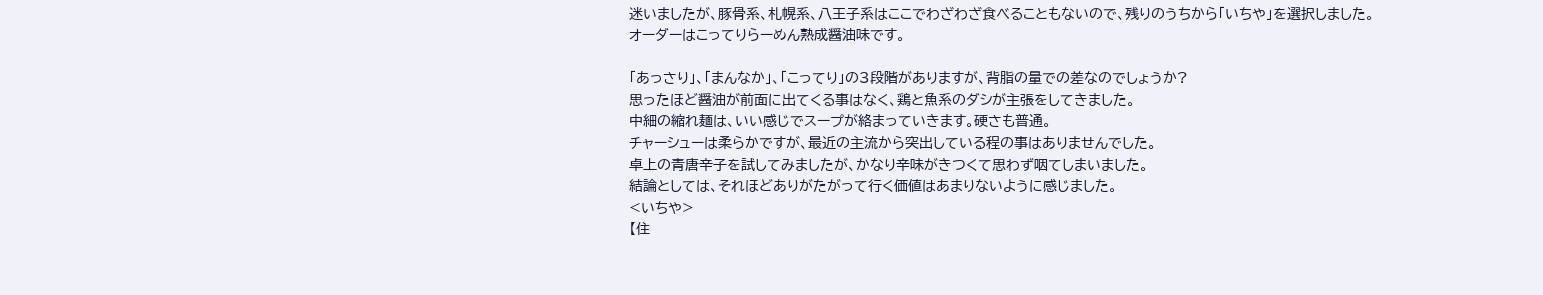迷いましたが、豚骨系、札幌系、八王子系はここでわざわざ食べることもないので、残りのうちから「いちや」を選択しました。
オーダーはこってりらーめん熟成醤油味です。

「あっさり」、「まんなか」、「こってり」の3段階がありますが、背脂の量での差なのでしょうか?
思ったほど醤油が前面に出てくる事はなく、鶏と魚系のダシが主張をしてきました。
中細の縮れ麺は、いい感じでスープが絡まっていきます。硬さも普通。
チャーシューは柔らかですが、最近の主流から突出している程の事はありませんでした。
卓上の青唐辛子を試してみましたが、かなり辛味がきつくて思わず咽てしまいました。
結論としては、それほどありがたがって行く価値はあまりないように感じました。
<いちや>
【住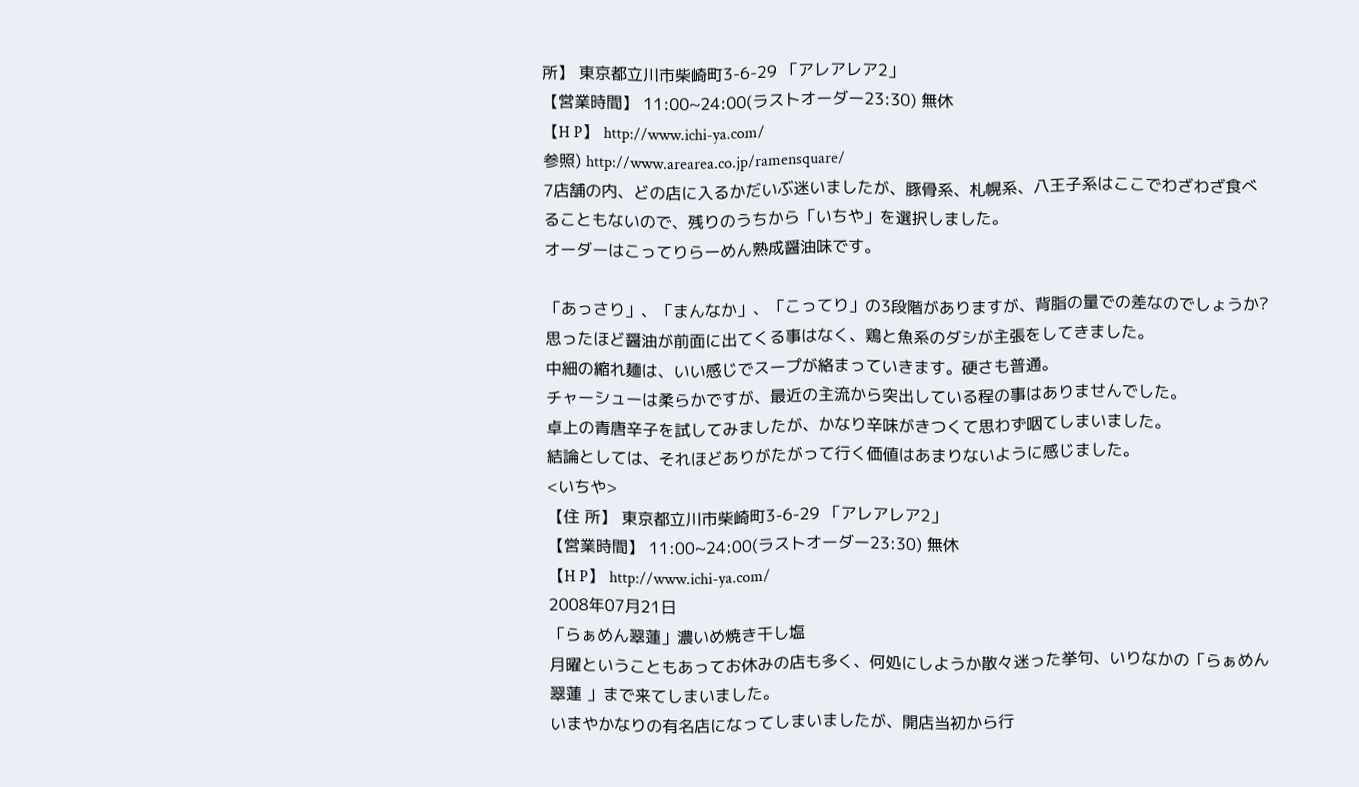所】 東京都立川市柴崎町3-6-29 「アレアレア2」
【営業時間】 11:00~24:00(ラストオーダー23:30) 無休
【H P】 http://www.ichi-ya.com/
参照) http://www.arearea.co.jp/ramensquare/
7店舗の内、どの店に入るかだいぶ迷いましたが、豚骨系、札幌系、八王子系はここでわざわざ食べることもないので、残りのうちから「いちや」を選択しました。
オーダーはこってりらーめん熟成醤油味です。

「あっさり」、「まんなか」、「こってり」の3段階がありますが、背脂の量での差なのでしょうか?
思ったほど醤油が前面に出てくる事はなく、鶏と魚系のダシが主張をしてきました。
中細の縮れ麺は、いい感じでスープが絡まっていきます。硬さも普通。
チャーシューは柔らかですが、最近の主流から突出している程の事はありませんでした。
卓上の青唐辛子を試してみましたが、かなり辛味がきつくて思わず咽てしまいました。
結論としては、それほどありがたがって行く価値はあまりないように感じました。
<いちや>
【住 所】 東京都立川市柴崎町3-6-29 「アレアレア2」
【営業時間】 11:00~24:00(ラストオーダー23:30) 無休
【H P】 http://www.ichi-ya.com/
2008年07月21日
「らぁめん翠蓮」濃いめ焼き干し塩
月曜ということもあってお休みの店も多く、何処にしようか散々迷った挙句、いりなかの「らぁめん翠蓮 」まで来てしまいました。
いまやかなりの有名店になってしまいましたが、開店当初から行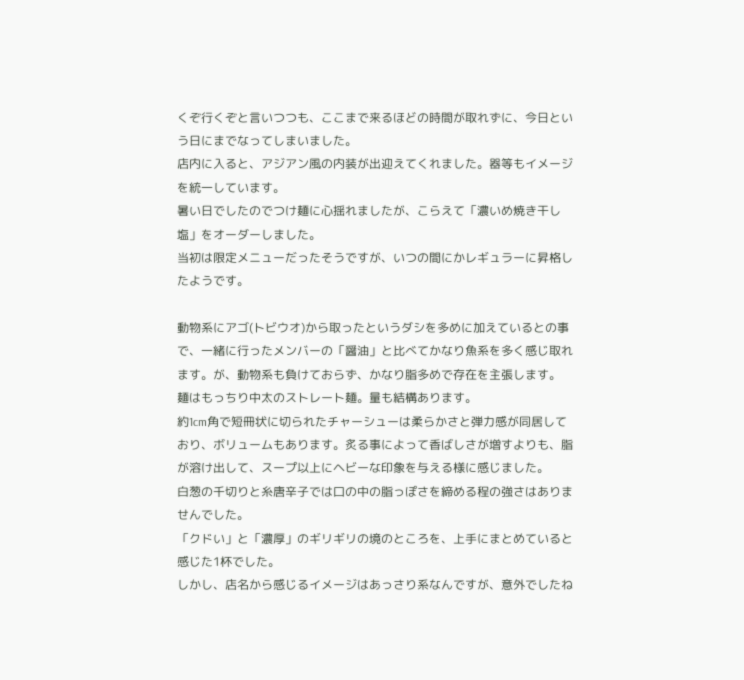くぞ行くぞと言いつつも、ここまで来るほどの時間が取れずに、今日という日にまでなってしまいました。
店内に入ると、アジアン風の内装が出迎えてくれました。器等もイメージを統一しています。
暑い日でしたのでつけ麺に心揺れましたが、こらえて「濃いめ焼き干し塩」をオーダーしました。
当初は限定メニューだったそうですが、いつの間にかレギュラーに昇格したようです。

動物系にアゴ(トビウオ)から取ったというダシを多めに加えているとの事で、一緒に行ったメンバーの「醤油」と比べてかなり魚系を多く感じ取れます。が、動物系も負けておらず、かなり脂多めで存在を主張します。
麺はもっちり中太のストレート麺。量も結構あります。
約1cm角で短冊状に切られたチャーシューは柔らかさと弾力感が同居しており、ボリュームもあります。炙る事によって香ばしさが増すよりも、脂が溶け出して、スープ以上にヘビーな印象を与える様に感じました。
白葱の千切りと糸唐辛子では口の中の脂っぽさを締める程の強さはありませんでした。
「クドい」と「濃厚」のギリギリの境のところを、上手にまとめていると感じた1杯でした。
しかし、店名から感じるイメージはあっさり系なんですが、意外でしたね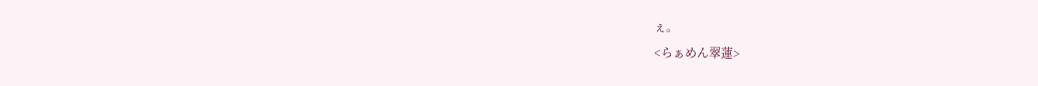ぇ。
<らぁめん翠蓮>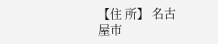【住 所】 名古屋市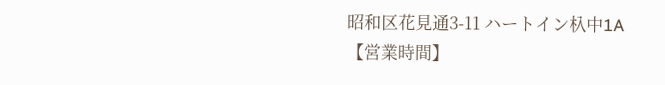昭和区花見通3-11 ハートイン杁中1A
【営業時間】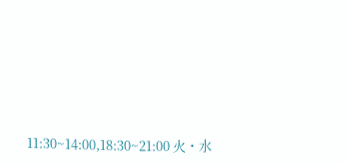11:30~14:00,18:30~21:00 火・水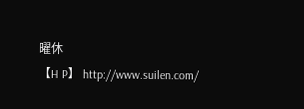曜休
【H P】 http://www.suilen.com/